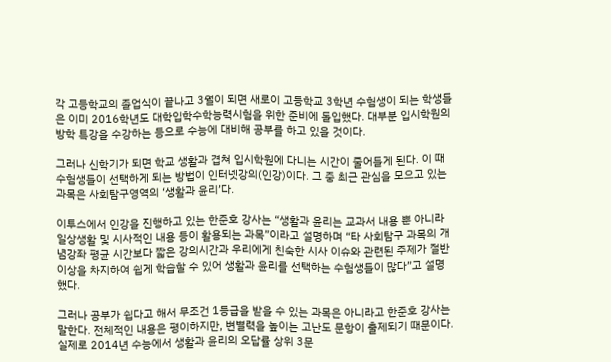각 고등학교의 졸업식이 끝나고 3월이 되면 새로이 고등학교 3학년 수험생이 되는 학생들은 이미 2016학년도 대학입학수학능력시험을 위한 준비에 돌입했다. 대부분 입시학원의 방학 특강을 수강하는 등으로 수능에 대비해 공부를 하고 있을 것이다.

그러나 신학기가 되면 학교 생활과 겹쳐 입시학원에 다니는 시간이 줄어들게 된다. 이 때 수험생들이 선택하게 되는 방법이 인터넷강의(인강)이다. 그 중 최근 관심을 모으고 있는 과목은 사회탐구영역의 ‘생활과 윤리’다.

이투스에서 인강을 진행하고 있는 한준호 강사는 “생활과 윤리는 교과서 내용 뿐 아니라 일상생활 및 시사적인 내용 등이 활용되는 과목”이라고 설명하며 “타 사회탐구 과목의 개념강좌 평균 시간보다 짧은 강의시간과 우리에게 친숙한 시사 이슈와 관련된 주제가 절반 이상을 차지하여 쉽게 학습할 수 있어 생활과 윤리를 선택하는 수험생들이 많다”고 설명했다.

그러나 공부가 쉽다고 해서 무조건 1등급을 받을 수 있는 과목은 아니라고 한준호 강사는 말한다. 전체적인 내용은 평이하지만, 변별력을 높이는 고난도 문항이 출제되기 때문이다. 실제로 2014년 수능에서 생활과 윤리의 오답률 상위 3문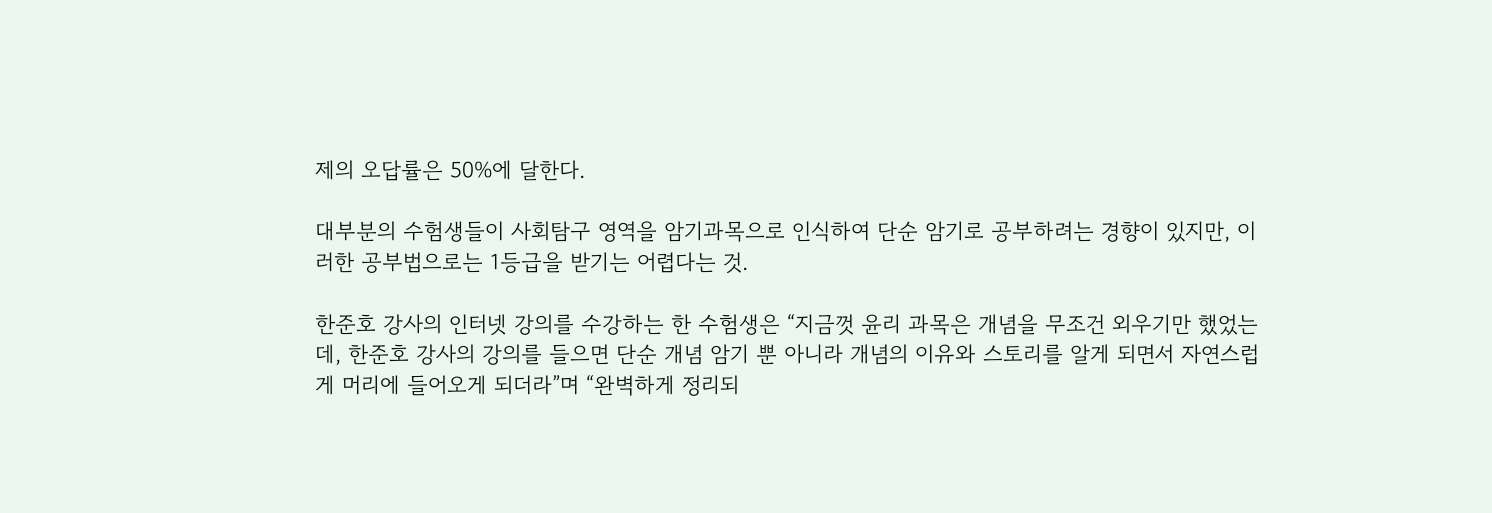제의 오답률은 50%에 달한다.

대부분의 수험생들이 사회탐구 영역을 암기과목으로 인식하여 단순 암기로 공부하려는 경향이 있지만, 이러한 공부법으로는 1등급을 받기는 어렵다는 것.

한준호 강사의 인터넷 강의를 수강하는 한 수험생은 “지금껏 윤리 과목은 개념을 무조건 외우기만 했었는데, 한준호 강사의 강의를 들으면 단순 개념 암기 뿐 아니라 개념의 이유와 스토리를 알게 되면서 자연스럽게 머리에 들어오게 되더라”며 “완벽하게 정리되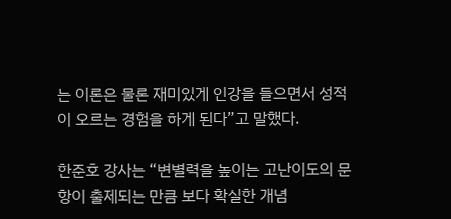는 이론은 물론 재미있게 인강을 들으면서 성적이 오르는 경험을 하게 된다”고 말했다.

한준호 강사는 “변별력을 높이는 고난이도의 문항이 출제되는 만큼 보다 확실한 개념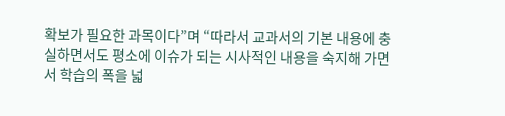확보가 필요한 과목이다”며 “따라서 교과서의 기본 내용에 충실하면서도 평소에 이슈가 되는 시사적인 내용을 숙지해 가면서 학습의 폭을 넓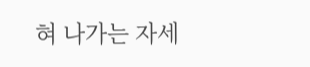혀 나가는 자세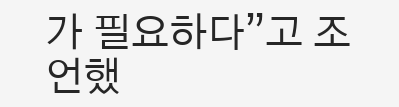가 필요하다”고 조언했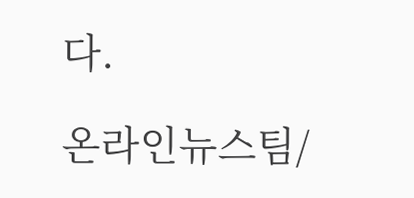다.

온라인뉴스팀/